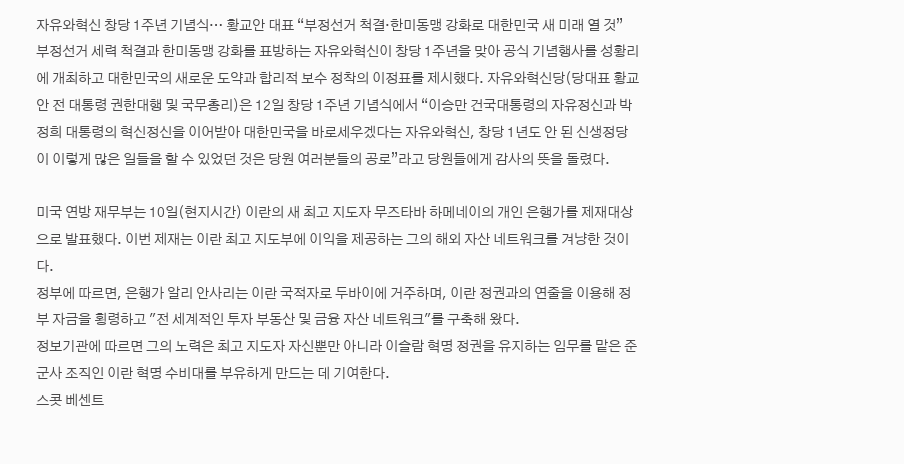자유와혁신 창당 1주년 기념식… 황교안 대표 “부정선거 척결·한미동맹 강화로 대한민국 새 미래 열 것”
부정선거 세력 척결과 한미동맹 강화를 표방하는 자유와혁신이 창당 1주년을 맞아 공식 기념행사를 성황리에 개최하고 대한민국의 새로운 도약과 합리적 보수 정착의 이정표를 제시했다. 자유와혁신당(당대표 황교안 전 대통령 권한대행 및 국무총리)은 12일 창당 1주년 기념식에서 “이승만 건국대통령의 자유정신과 박정희 대통령의 혁신정신을 이어받아 대한민국을 바로세우겠다는 자유와혁신, 창당 1년도 안 된 신생정당이 이렇게 많은 일들을 할 수 있었던 것은 당원 여러분들의 공로”라고 당원들에게 감사의 뜻을 돌렸다.

미국 연방 재무부는 10일(현지시간) 이란의 새 최고 지도자 무즈타바 하메네이의 개인 은행가를 제재대상으로 발표했다. 이번 제재는 이란 최고 지도부에 이익을 제공하는 그의 해외 자산 네트워크를 겨냥한 것이다.
정부에 따르면, 은행가 알리 안사리는 이란 국적자로 두바이에 거주하며, 이란 정권과의 연줄을 이용해 정부 자금을 횡령하고 "전 세계적인 투자 부동산 및 금융 자산 네트워크"를 구축해 왔다.
정보기관에 따르면 그의 노력은 최고 지도자 자신뿐만 아니라 이슬람 혁명 정권을 유지하는 임무를 맡은 준군사 조직인 이란 혁명 수비대를 부유하게 만드는 데 기여한다.
스콧 베센트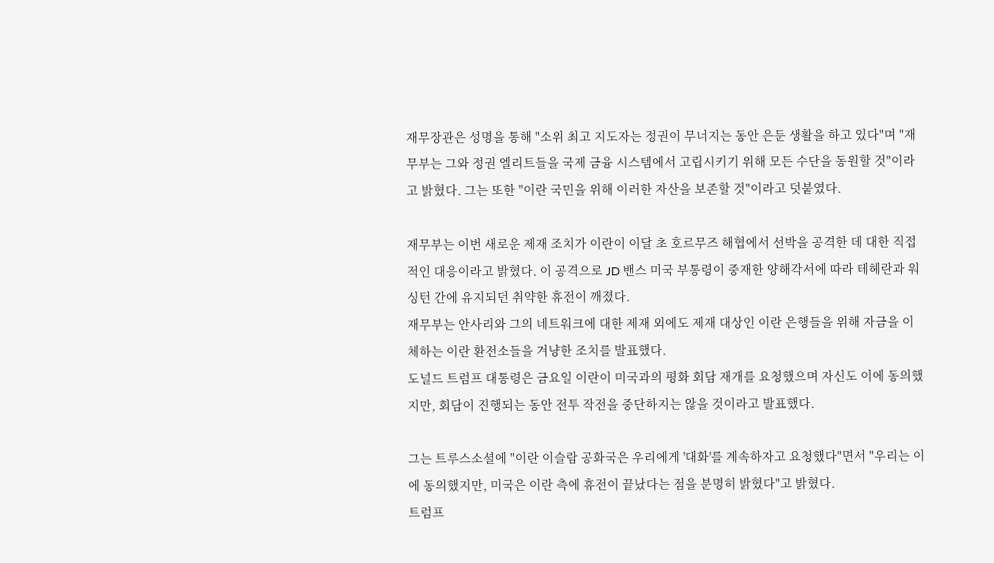재무장관은 성명을 통해 "소위 최고 지도자는 정권이 무너지는 동안 은둔 생활을 하고 있다"며 "재무부는 그와 정권 엘리트들을 국제 금융 시스템에서 고립시키기 위해 모든 수단을 동원할 것"이라고 밝혔다. 그는 또한 "이란 국민을 위해 이러한 자산을 보존할 것"이라고 덧붙였다.

재무부는 이번 새로운 제재 조치가 이란이 이달 초 호르무즈 해협에서 선박을 공격한 데 대한 직접적인 대응이라고 밝혔다. 이 공격으로 JD 밴스 미국 부통령이 중재한 양해각서에 따라 테헤란과 워싱턴 간에 유지되던 취약한 휴전이 깨졌다.
재무부는 안사리와 그의 네트워크에 대한 제재 외에도 제재 대상인 이란 은행들을 위해 자금을 이체하는 이란 환전소들을 겨냥한 조치를 발표했다.
도널드 트럼프 대통령은 금요일 이란이 미국과의 평화 회담 재개를 요청했으며 자신도 이에 동의했지만, 회담이 진행되는 동안 전투 작전을 중단하지는 않을 것이라고 발표했다.

그는 트루스소셜에 "이란 이슬람 공화국은 우리에게 '대화'를 계속하자고 요청했다"면서 "우리는 이에 동의했지만, 미국은 이란 측에 휴전이 끝났다는 점을 분명히 밝혔다"고 밝혔다.
트럼프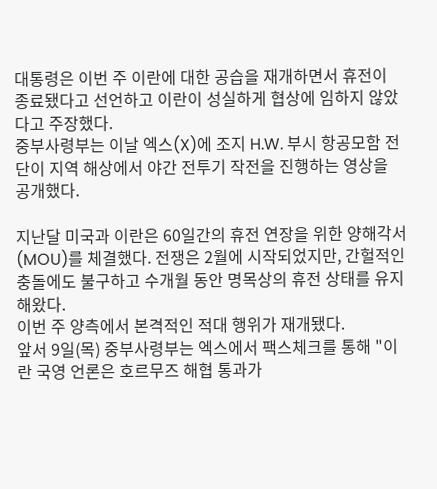대통령은 이번 주 이란에 대한 공습을 재개하면서 휴전이 종료됐다고 선언하고 이란이 성실하게 협상에 임하지 않았다고 주장했다.
중부사령부는 이날 엑스(X)에 조지 H.W. 부시 항공모함 전단이 지역 해상에서 야간 전투기 작전을 진행하는 영상을 공개했다.

지난달 미국과 이란은 60일간의 휴전 연장을 위한 양해각서(MOU)를 체결했다. 전쟁은 2월에 시작되었지만, 간헐적인 충돌에도 불구하고 수개월 동안 명목상의 휴전 상태를 유지해왔다.
이번 주 양측에서 본격적인 적대 행위가 재개됐다.
앞서 9일(목) 중부사령부는 엑스에서 팩스체크를 통해 "이란 국영 언론은 호르무즈 해협 통과가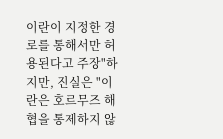이란이 지정한 경로를 통해서만 허용된다고 주장"하지만, 진실은 "이란은 호르무즈 해협을 통제하지 않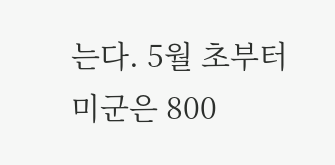는다. 5월 초부터 미군은 800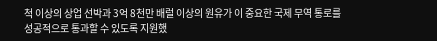척 이상의 상업 선박과 3억 8천만 배럴 이상의 원유가 이 중요한 국제 무역 통로를 성공적으로 통과할 수 있도록 지원했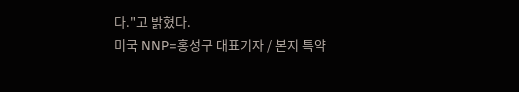다."고 밝혔다.
미국 NNP=홍성구 대표기자 / 본지 특약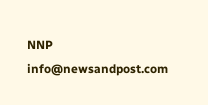NNP info@newsandpost.com